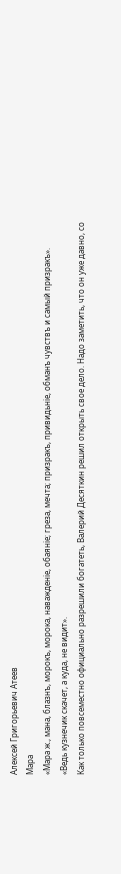Алексей Григорьевич Атеев
Мара
«Мара ж., мана, блазнъ, морокъ, морока, наважденiе, обаянiе; греза, мечта; призракъ, привидьнiе, обманъ чувствъ и самый призракъ».
«Ведь кузнечик скачет, а куда, не видит».
Как только повсеместно официально разрешили богатеть, Валерий Десяткин решил открыть свое дело. Надо заметить, что он уже давно, со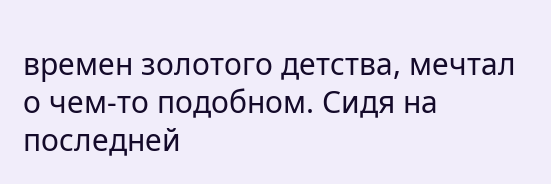времен золотого детства, мечтал о чем-то подобном. Сидя на последней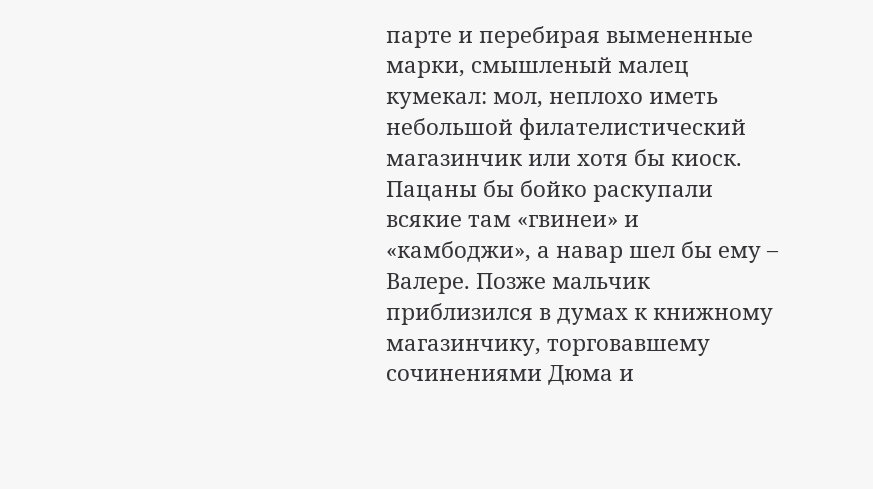парте и перебирая вымененные марки, смышленый малец кумекал: мол, неплохо иметь небольшой филателистический магазинчик или хотя бы киоск. Пацаны бы бойко раскупали всякие там «гвинеи» и «камбоджи», а навар шел бы ему – Валере. Позже мальчик приблизился в думах к книжному магазинчику, торговавшему сочинениями Дюма и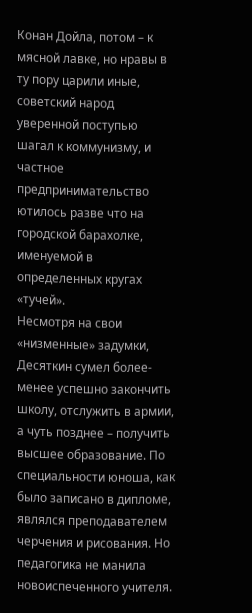Конан Дойла, потом – к мясной лавке, но нравы в ту пору царили иные, советский народ уверенной поступью шагал к коммунизму, и частное предпринимательство ютилось разве что на городской барахолке, именуемой в определенных кругах «тучей».
Несмотря на свои «низменные» задумки, Десяткин сумел более-менее успешно закончить школу, отслужить в армии, а чуть позднее – получить высшее образование. По специальности юноша, как было записано в дипломе, являлся преподавателем черчения и рисования. Но педагогика не манила новоиспеченного учителя.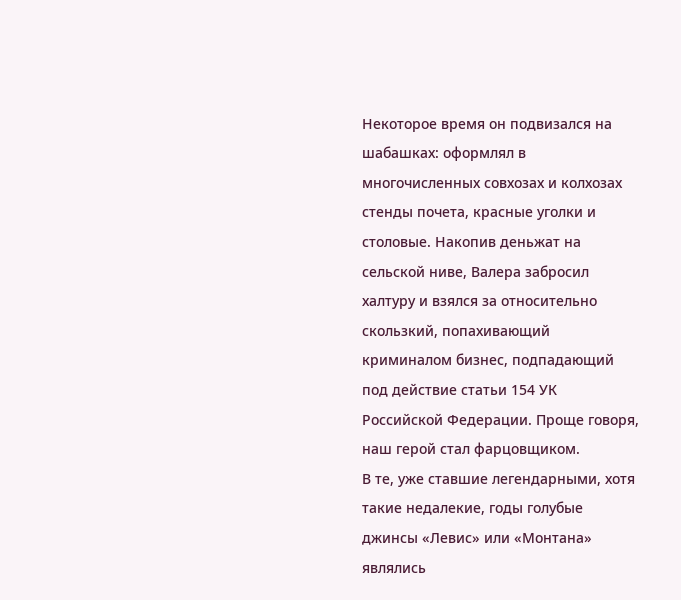Некоторое время он подвизался на шабашках: оформлял в многочисленных совхозах и колхозах стенды почета, красные уголки и столовые. Накопив деньжат на сельской ниве, Валера забросил халтуру и взялся за относительно скользкий, попахивающий криминалом бизнес, подпадающий под действие статьи 154 УК Российской Федерации. Проще говоря, наш герой стал фарцовщиком.
В те, уже ставшие легендарными, хотя такие недалекие, годы голубые джинсы «Левис» или «Монтана» являлись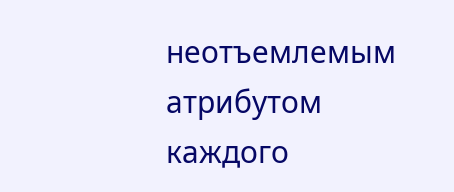неотъемлемым атрибутом каждого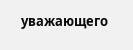уважающего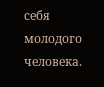себя молодого человека.